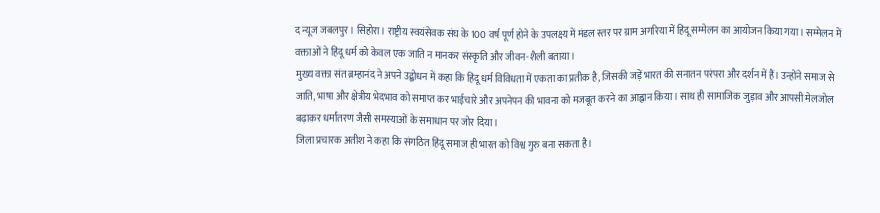द न्यूज जबलपुर। सिहोरा। राष्ट्रीय स्वयंसेवक संघ के 100 वर्ष पूर्ण होने के उपलक्ष्य में मंडल स्तर पर ग्राम अगरिया में हिंदू सम्मेलन का आयोजन किया गया। सम्मेलन में वक्ताओं ने हिंदू धर्म को केवल एक जाति न मानकर संस्कृति और जीवन-शैली बताया।
मुख्य वक्ता संत ब्रम्हानंद ने अपने उद्बोधन में कहा कि हिंदू धर्म विविधता में एकता का प्रतीक है, जिसकी जड़ें भारत की सनातन परंपरा और दर्शन में हैं। उन्होंने समाज से जाति, भाषा और क्षेत्रीय भेदभाव को समाप्त कर भाईचारे और अपनेपन की भावना को मजबूत करने का आह्वान किया। साथ ही सामाजिक जुड़ाव और आपसी मेलजोल बढ़ाकर धर्मांतरण जैसी समस्याओं के समाधान पर जोर दिया।
जिला प्रचारक अतीश ने कहा कि संगठित हिंदू समाज ही भारत को विश्व गुरु बना सकता है।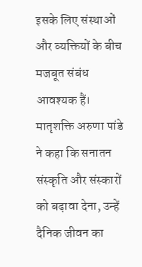इसके लिए संस्थाओं और व्यक्तियों के बीच मजबूत संबंध आवश्यक हैं। मातृशक्ति अरुणा पांडे ने कहा कि सनातन संस्कृति और संस्कारों को बढ़ावा देना, उन्हें दैनिक जीवन का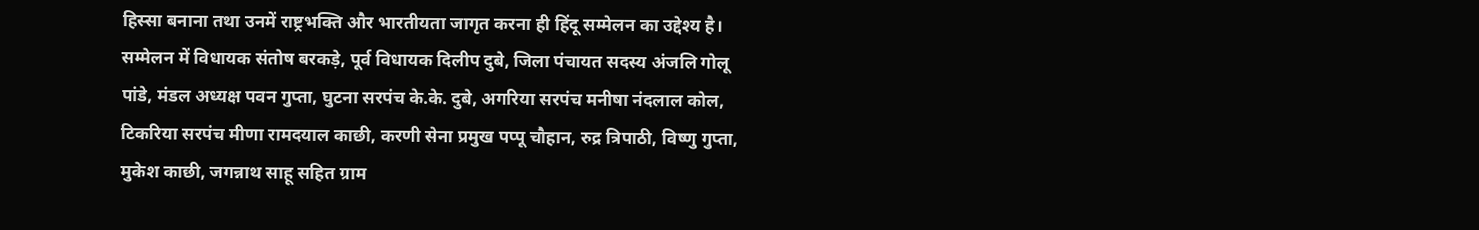हिस्सा बनाना तथा उनमें राष्ट्रभक्ति और भारतीयता जागृत करना ही हिंदू सम्मेलन का उद्देश्य है।
सम्मेलन में विधायक संतोष बरकड़े, पूर्व विधायक दिलीप दुबे, जिला पंचायत सदस्य अंजलि गोलू पांडे, मंडल अध्यक्ष पवन गुप्ता, घुटना सरपंच के.के. दुबे, अगरिया सरपंच मनीषा नंदलाल कोल, टिकरिया सरपंच मीणा रामदयाल काछी, करणी सेना प्रमुख पप्पू चौहान, रुद्र त्रिपाठी, विष्णु गुप्ता, मुकेश काछी, जगन्नाथ साहू सहित ग्राम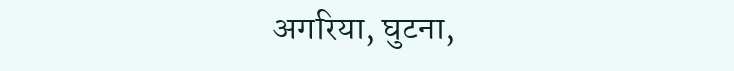अगरिया, घुटना,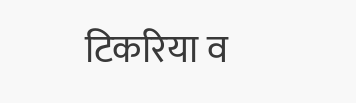टिकरिया व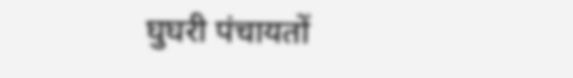घुघरी पंचायतों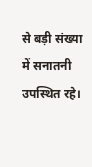से बड़ी संख्या में सनातनी उपस्थित रहे।